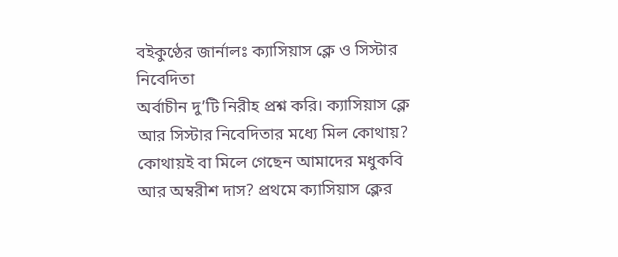বইকুণ্ঠের জার্নালঃ ক্যাসিয়াস ক্লে ও সিস্টার নিবেদিতা
অর্বাচীন দু’টি নিরীহ প্রশ্ন করি। ক্যাসিয়াস ক্লে আর সিস্টার নিবেদিতার মধ্যে মিল কোথায়? কোথায়ই বা মিলে গেছেন আমাদের মধুকবি আর অম্বরীশ দাস? প্রথমে ক্যাসিয়াস ক্লের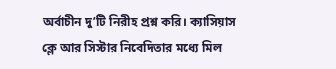অর্বাচীন দু’টি নিরীহ প্রশ্ন করি। ক্যাসিয়াস ক্লে আর সিস্টার নিবেদিতার মধ্যে মিল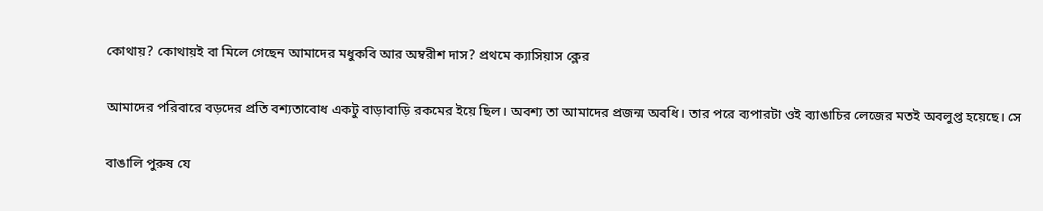কোথায়? কোথায়ই বা মিলে গেছেন আমাদের মধুকবি আর অম্বরীশ দাস? প্রথমে ক্যাসিয়াস ক্লের

আমাদের পরিবারে বড়দের প্রতি বশ্যতাবোধ একটু বাড়াবাড়ি রকমের ইয়ে ছিল। অবশ্য তা আমাদের প্রজন্ম অবধি। তার পরে ব্যপারটা ওই ব্যাঙাচির লেজের মতই অবলুপ্ত হয়েছে। সে

বাঙালি পুরুষ যে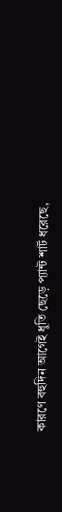কারণে বহুদিন আগেই ধুতি ছেড়ে প্যান্ট শার্ট ধরেছে,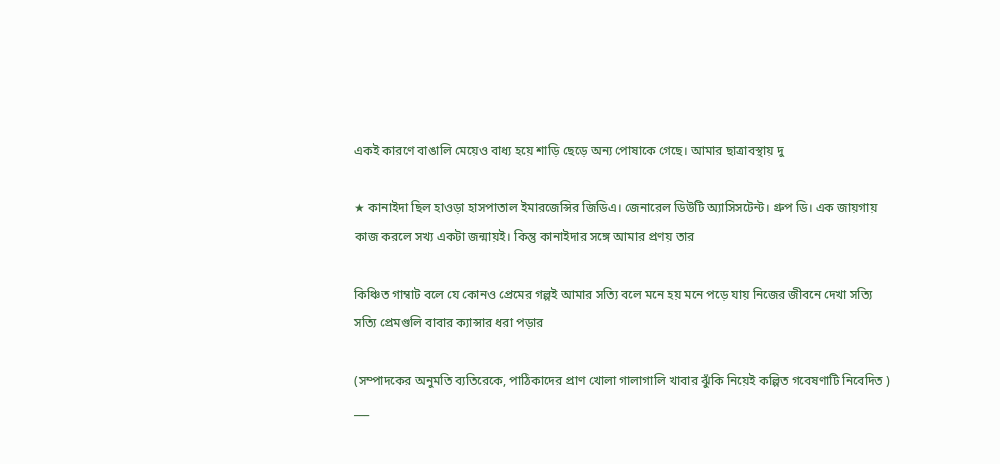একই কারণে বাঙালি মেয়েও বাধ্য হয়ে শাড়ি ছেড়ে অন্য পোষাকে গেছে। আমার ছাত্রাবস্থায় দু

★ কানাইদা ছিল হাওড়া হাসপাতাল ইমারজেন্সির জিডিএ। জেনারেল ডিউটি অ্যাসিসটেন্ট। গ্রুপ ডি। এক জায়গায় কাজ করলে সখ্য একটা জন্মায়ই। কিন্তু কানাইদার সঙ্গে আমার প্রণয় তার

কিঞ্চিত গাম্বাট বলে যে কোনও প্রেমের গল্পই আমার সত্যি বলে মনে হয় মনে পড়ে যায় নিজের জীবনে দেখা সত্যি সত্যি প্রেমগুলি বাবার ক্যান্সার ধরা পড়ার

(সম্পাদকের অনুমতি ব্যতিরেকে, পাঠিকাদের প্রাণ খোলা গালাগালি খাবার ঝুঁকি নিয়েই কল্পিত গবেষণাটি নিবেদিত ) ___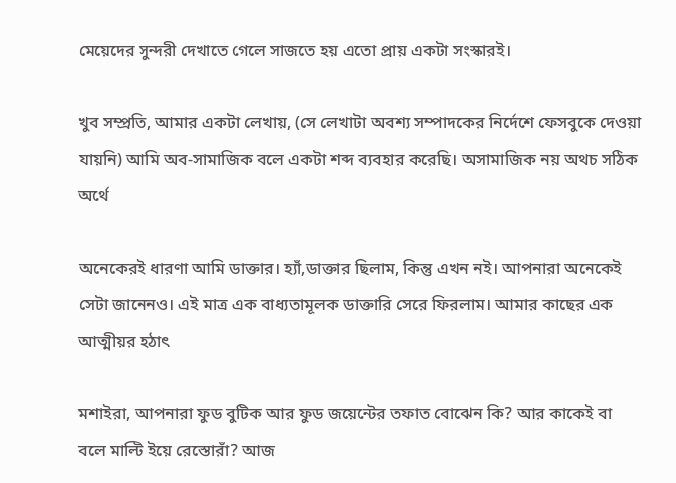মেয়েদের সুন্দরী দেখাতে গেলে সাজতে হয় এতো প্রায় একটা সংস্কারই।

খুব সম্প্রতি, আমার একটা লেখায়, (সে লেখাটা অবশ্য সম্পাদকের নির্দেশে ফেসবুকে দেওয়া যায়নি) আমি অব-সামাজিক বলে একটা শব্দ ব্যবহার করেছি। অসামাজিক নয় অথচ সঠিক অর্থে

অনেকেরই ধারণা আমি ডাক্তার। হ্যাঁ,ডাক্তার ছিলাম, কিন্তু এখন নই। আপনারা অনেকেই সেটা জানেনও। এই মাত্র এক বাধ্যতামূলক ডাক্তারি সেরে ফিরলাম। আমার কাছের এক আত্মীয়র হঠাৎ

মশাইরা, আপনারা ফুড বুটিক আর ফুড জয়েন্টের তফাত বোঝেন কি? আর কাকেই বা বলে মাল্টি ইয়ে রেস্তোরাঁ? আজ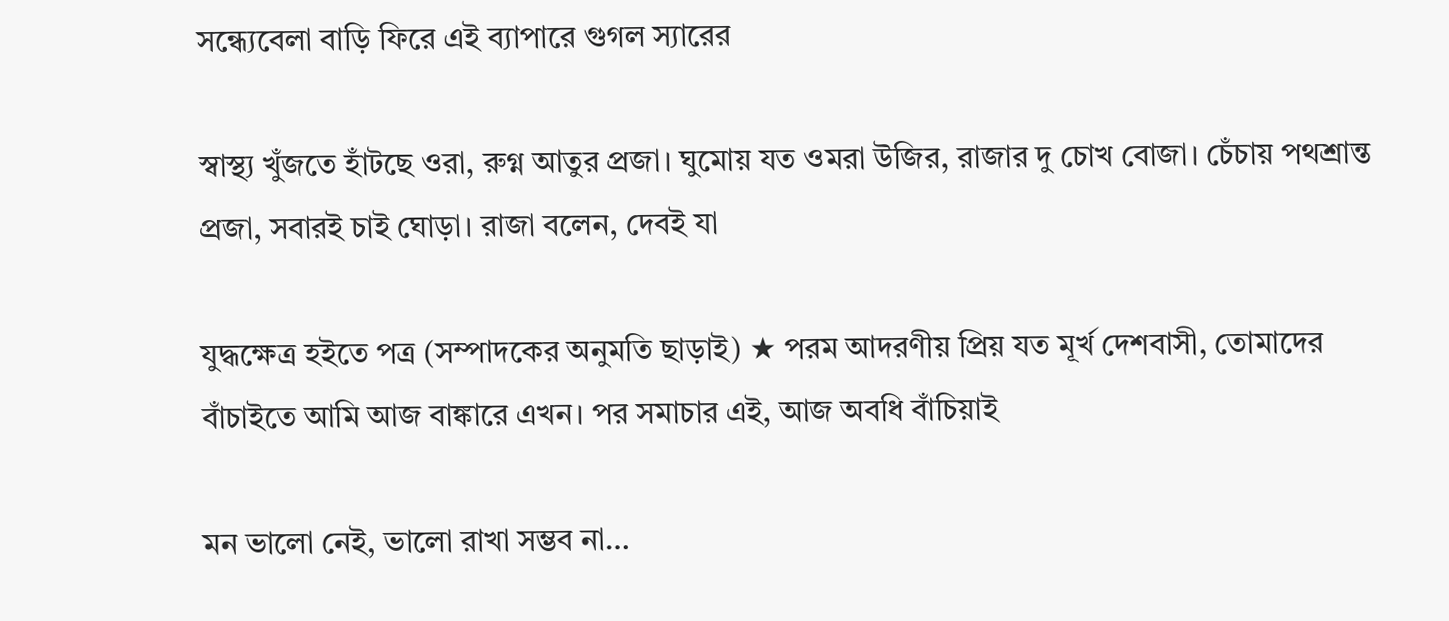সন্ধ্যেবেলা বাড়ি ফিরে এই ব্যাপারে গুগল স্যারের

স্বাস্থ্য খুঁজতে হাঁটছে ওরা, রুগ্ন আতুর প্রজা। ঘুমোয় যত ওমরা উজির, রাজার দু চোখ বোজা। চেঁচায় পথশ্রান্ত প্রজা, সবারই চাই ঘোড়া। রাজা বলেন, দেবই যা

যুদ্ধক্ষেত্র হইতে পত্র (সম্পাদকের অনুমতি ছাড়াই) ★ পরম আদরণীয় প্রিয় যত মূর্খ দেশবাসী, তোমাদের বাঁচাইতে আমি আজ বাঙ্কারে এখন। পর সমাচার এই, আজ অবধি বাঁচিয়াই

মন ভালো নেই, ভালো রাখা সম্ভব না…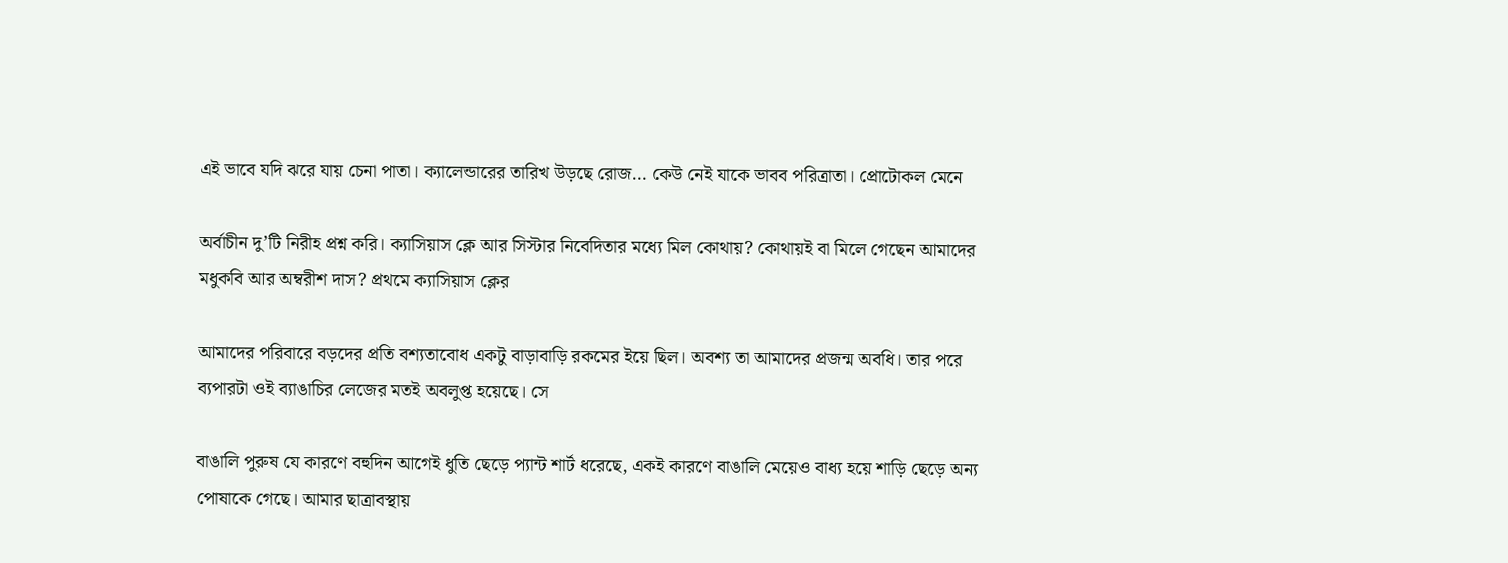এই ভাবে যদি ঝরে যায় চেনা পাতা। ক্যালেন্ডারের তারিখ উড়ছে রোজ… কেউ নেই যাকে ভাবব পরিত্রাতা। প্রোটোকল মেনে

অর্বাচীন দু’টি নিরীহ প্রশ্ন করি। ক্যাসিয়াস ক্লে আর সিস্টার নিবেদিতার মধ্যে মিল কোথায়? কোথায়ই বা মিলে গেছেন আমাদের মধুকবি আর অম্বরীশ দাস? প্রথমে ক্যাসিয়াস ক্লের

আমাদের পরিবারে বড়দের প্রতি বশ্যতাবোধ একটু বাড়াবাড়ি রকমের ইয়ে ছিল। অবশ্য তা আমাদের প্রজন্ম অবধি। তার পরে ব্যপারটা ওই ব্যাঙাচির লেজের মতই অবলুপ্ত হয়েছে। সে

বাঙালি পুরুষ যে কারণে বহুদিন আগেই ধুতি ছেড়ে প্যান্ট শার্ট ধরেছে, একই কারণে বাঙালি মেয়েও বাধ্য হয়ে শাড়ি ছেড়ে অন্য পোষাকে গেছে। আমার ছাত্রাবস্থায়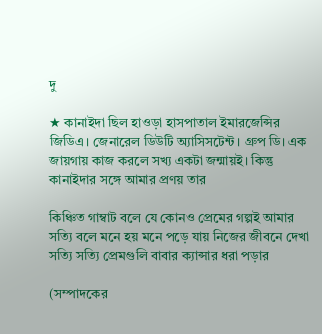দু

★ কানাইদা ছিল হাওড়া হাসপাতাল ইমারজেন্সির জিডিএ। জেনারেল ডিউটি অ্যাসিসটেন্ট। গ্রুপ ডি। এক জায়গায় কাজ করলে সখ্য একটা জন্মায়ই। কিন্তু কানাইদার সঙ্গে আমার প্রণয় তার

কিঞ্চিত গাম্বাট বলে যে কোনও প্রেমের গল্পই আমার সত্যি বলে মনে হয় মনে পড়ে যায় নিজের জীবনে দেখা সত্যি সত্যি প্রেমগুলি বাবার ক্যান্সার ধরা পড়ার

(সম্পাদকের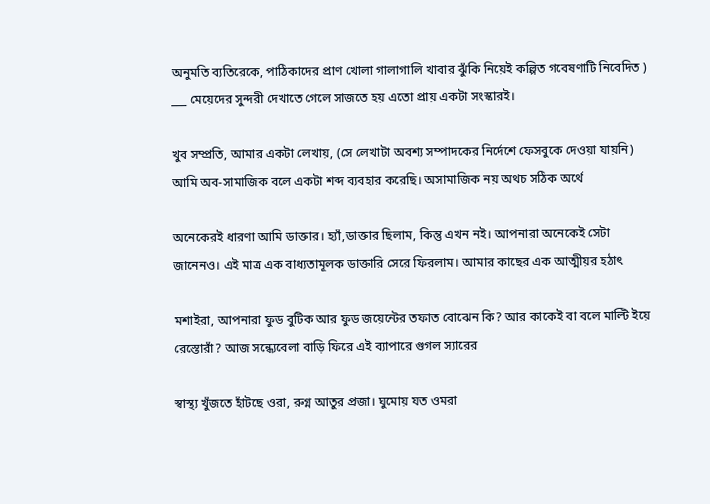অনুমতি ব্যতিরেকে, পাঠিকাদের প্রাণ খোলা গালাগালি খাবার ঝুঁকি নিয়েই কল্পিত গবেষণাটি নিবেদিত ) ___ মেয়েদের সুন্দরী দেখাতে গেলে সাজতে হয় এতো প্রায় একটা সংস্কারই।

খুব সম্প্রতি, আমার একটা লেখায়, (সে লেখাটা অবশ্য সম্পাদকের নির্দেশে ফেসবুকে দেওয়া যায়নি) আমি অব-সামাজিক বলে একটা শব্দ ব্যবহার করেছি। অসামাজিক নয় অথচ সঠিক অর্থে

অনেকেরই ধারণা আমি ডাক্তার। হ্যাঁ,ডাক্তার ছিলাম, কিন্তু এখন নই। আপনারা অনেকেই সেটা জানেনও। এই মাত্র এক বাধ্যতামূলক ডাক্তারি সেরে ফিরলাম। আমার কাছের এক আত্মীয়র হঠাৎ

মশাইরা, আপনারা ফুড বুটিক আর ফুড জয়েন্টের তফাত বোঝেন কি? আর কাকেই বা বলে মাল্টি ইয়ে রেস্তোরাঁ? আজ সন্ধ্যেবেলা বাড়ি ফিরে এই ব্যাপারে গুগল স্যারের

স্বাস্থ্য খুঁজতে হাঁটছে ওরা, রুগ্ন আতুর প্রজা। ঘুমোয় যত ওমরা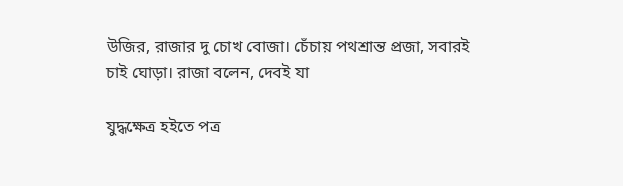উজির, রাজার দু চোখ বোজা। চেঁচায় পথশ্রান্ত প্রজা, সবারই চাই ঘোড়া। রাজা বলেন, দেবই যা

যুদ্ধক্ষেত্র হইতে পত্র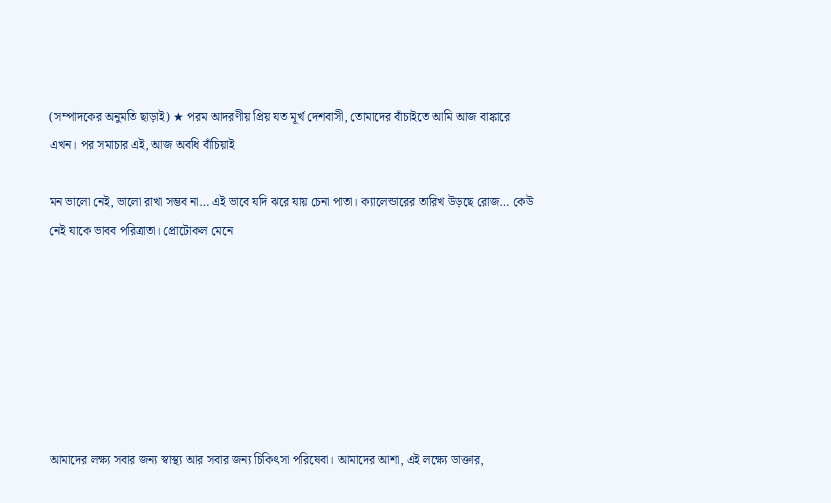(সম্পাদকের অনুমতি ছাড়াই) ★ পরম আদরণীয় প্রিয় যত মূর্খ দেশবাসী, তোমাদের বাঁচাইতে আমি আজ বাঙ্কারে এখন। পর সমাচার এই, আজ অবধি বাঁচিয়াই

মন ভালো নেই, ভালো রাখা সম্ভব না… এই ভাবে যদি ঝরে যায় চেনা পাতা। ক্যালেন্ডারের তারিখ উড়ছে রোজ… কেউ নেই যাকে ভাবব পরিত্রাতা। প্রোটোকল মেনে







আমাদের লক্ষ্য সবার জন্য স্বাস্থ্য আর সবার জন্য চিকিৎসা পরিষেবা। আমাদের আশা, এই লক্ষ্যে ডাক্তার,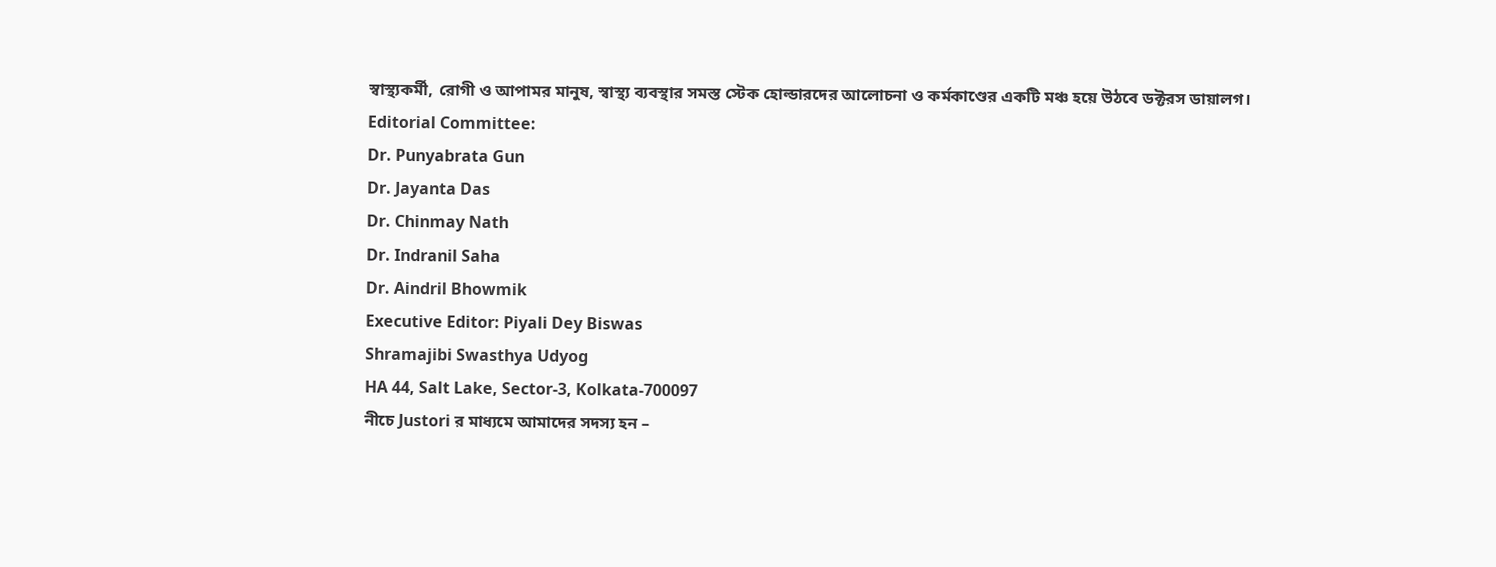স্বাস্থ্যকর্মী, রোগী ও আপামর মানুষ, স্বাস্থ্য ব্যবস্থার সমস্ত স্টেক হোল্ডারদের আলোচনা ও কর্মকাণ্ডের একটি মঞ্চ হয়ে উঠবে ডক্টরস ডায়ালগ।
Editorial Committee:
Dr. Punyabrata Gun
Dr. Jayanta Das
Dr. Chinmay Nath
Dr. Indranil Saha
Dr. Aindril Bhowmik
Executive Editor: Piyali Dey Biswas
Shramajibi Swasthya Udyog
HA 44, Salt Lake, Sector-3, Kolkata-700097
নীচে Justori র মাধ্যমে আমাদের সদস্য হন –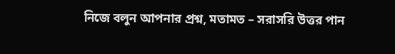নিজে বলুন আপনার প্রশ্ন, মতামত – সরাসরি উত্তর পান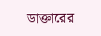ডাক্তারের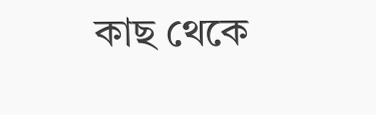কাছ থেকে